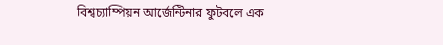বিশ্বচ্যাম্পিয়ন আর্জেন্টিনার ফুটবলে এক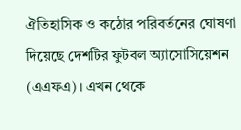ঐতিহাসিক ও কঠোর পরিবর্তনের ঘোষণা দিয়েছে দেশটির ফুটবল অ্যাসোসিয়েশন (এএফএ)। এখন থেকে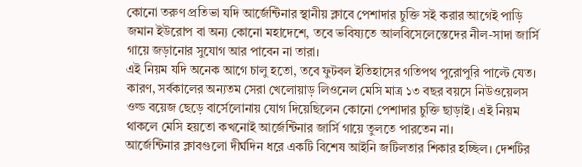কোনো তরুণ প্রতিভা যদি আর্জেন্টিনার স্থানীয় ক্লাবে পেশাদার চুক্তি সই করার আগেই পাড়ি জমান ইউরোপ বা অন্য কোনো মহাদেশে, তবে ভবিষ্যতে আলবিসেলেস্তেদের নীল-সাদা জার্সি গায়ে জড়ানোর সুযোগ আর পাবেন না তারা।
এই নিয়ম যদি অনেক আগে চালু হতো, তবে ফুটবল ইতিহাসের গতিপথ পুরোপুরি পাল্টে যেত। কারণ, সর্বকালের অন্যতম সেরা খেলোয়াড় লিওনেল মেসি মাত্র ১৩ বছর বয়সে নিউওয়েলস ওল্ড বয়েজ ছেড়ে বার্সেলোনায় যোগ দিয়েছিলেন কোনো পেশাদার চুক্তি ছাড়াই। এই নিয়ম থাকলে মেসি হয়তো কখনোই আর্জেন্টিনার জার্সি গায়ে তুলতে পারতেন না।
আর্জেন্টিনার ক্লাবগুলো দীর্ঘদিন ধরে একটি বিশেষ আইনি জটিলতার শিকার হচ্ছিল। দেশটির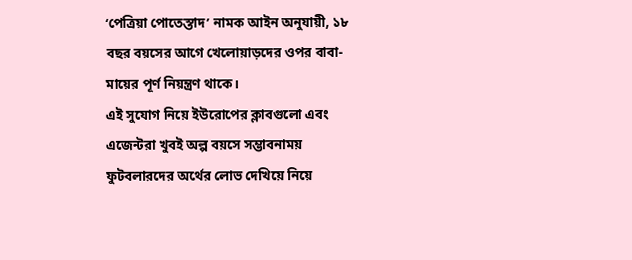‘পেত্রিয়া পোতেস্তাদ’ নামক আইন অনুযায়ী, ১৮ বছর বয়সের আগে খেলোয়াড়দের ওপর বাবা-মায়ের পূর্ণ নিয়ন্ত্রণ থাকে।
এই সুযোগ নিয়ে ইউরোপের ক্লাবগুলো এবং এজেন্টরা খুবই অল্প বয়সে সম্ভাবনাময় ফুটবলারদের অর্থের লোভ দেখিয়ে নিয়ে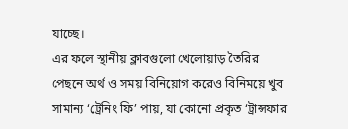যাচ্ছে।
এর ফলে স্থানীয় ক্লাবগুলো খেলোয়াড় তৈরির পেছনে অর্থ ও সময় বিনিয়োগ করেও বিনিময়ে খুব সামান্য ‘ট্রেনিং ফি’ পায়, যা কোনো প্রকৃত ‘ট্রান্সফার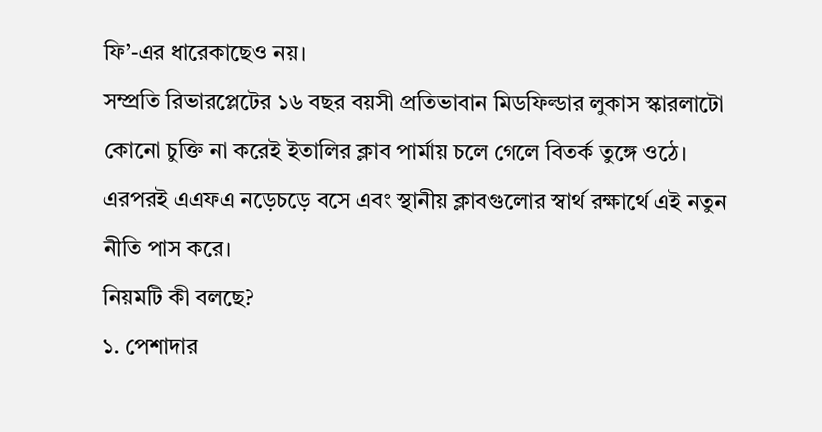ফি’-এর ধারেকাছেও নয়।
সম্প্রতি রিভারপ্লেটের ১৬ বছর বয়সী প্রতিভাবান মিডফিল্ডার লুকাস স্কারলাটো কোনো চুক্তি না করেই ইতালির ক্লাব পার্মায় চলে গেলে বিতর্ক তুঙ্গে ওঠে। এরপরই এএফএ নড়েচড়ে বসে এবং স্থানীয় ক্লাবগুলোর স্বার্থ রক্ষার্থে এই নতুন নীতি পাস করে।
নিয়মটি কী বলছে?
১. পেশাদার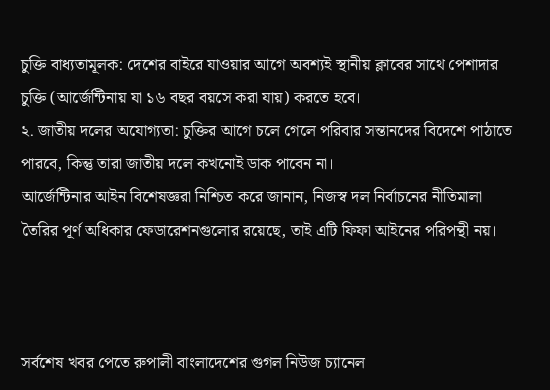চুক্তি বাধ্যতামূলক: দেশের বাইরে যাওয়ার আগে অবশ্যই স্থানীয় ক্লাবের সাথে পেশাদার চুক্তি (আর্জেন্টিনায় যা ১৬ বছর বয়সে করা যায়) করতে হবে।
২. জাতীয় দলের অযোগ্যতা: চুক্তির আগে চলে গেলে পরিবার সন্তানদের বিদেশে পাঠাতে পারবে, কিন্তু তারা জাতীয় দলে কখনোই ডাক পাবেন না।
আর্জেন্টিনার আইন বিশেষজ্ঞরা নিশ্চিত করে জানান, নিজস্ব দল নির্বাচনের নীতিমালা তৈরির পূর্ণ অধিকার ফেডারেশনগুলোর রয়েছে, তাই এটি ফিফা আইনের পরিপন্থী নয়।



সর্বশেষ খবর পেতে রুপালী বাংলাদেশের গুগল নিউজ চ্যানেল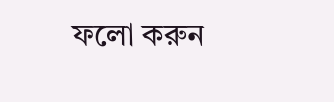ফলো করুন